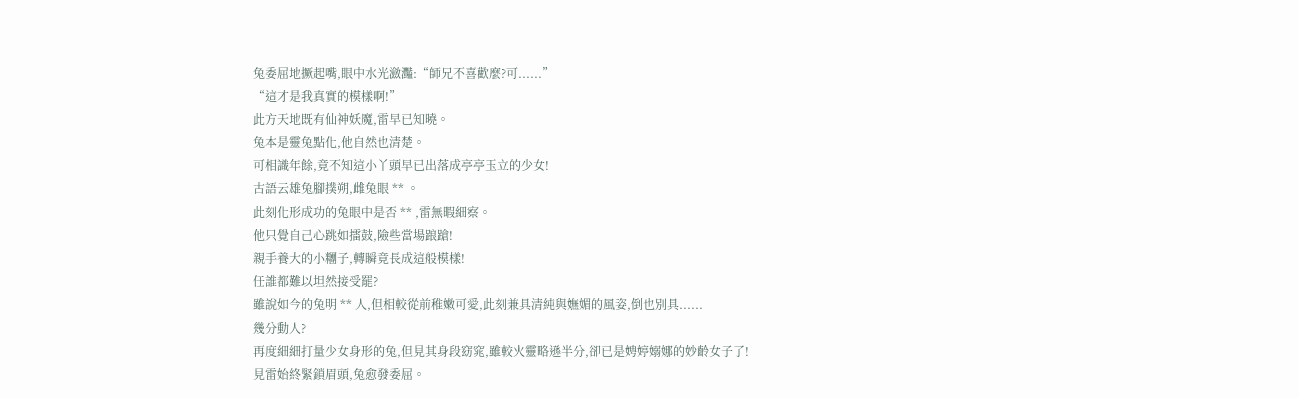兔委屈地撅起嘴,眼中水光瀲灩:“師兄不喜歡麼?可......”
“這才是我真實的模樣啊!”
此方天地既有仙神妖魔,雷早已知曉。
兔本是靈兔點化,他自然也清楚。
可相識年餘,竟不知這小丫頭早已出落成亭亭玉立的少女!
古語云雄兔腳撲朔,雌兔眼 ** 。
此刻化形成功的兔眼中是否 ** ,雷無暇細察。
他只覺自己心跳如擂鼓,險些當場踉蹌!
親手養大的小糰子,轉瞬竟長成這般模樣!
任誰都難以坦然接受罷?
雖說如今的兔明 ** 人,但相較從前稚嫩可愛,此刻兼具清純與嫵媚的風姿,倒也別具......
幾分動人?
再度細細打量少女身形的兔,但見其身段窈窕,雖較火靈略遜半分,卻已是娉婷嫋娜的妙齡女子了!
見雷始終緊鎖眉頭,兔愈發委屈。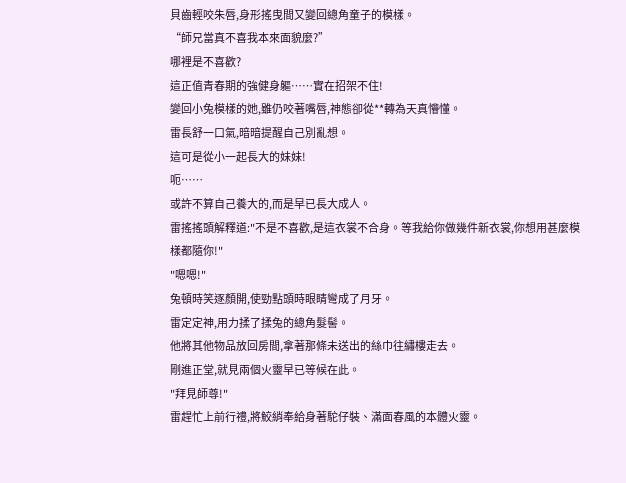貝齒輕咬朱唇,身形搖曳間又變回總角童子的模樣。
“師兄當真不喜我本來面貌麼?”
哪裡是不喜歡?
這正值青春期的強健身軀……實在招架不住!
變回小兔模樣的她,雖仍咬著嘴唇,神態卻從**轉為天真懵懂。
雷長舒一口氣,暗暗提醒自己別亂想。
這可是從小一起長大的妹妹!
呃……
或許不算自己養大的,而是早已長大成人。
雷搖搖頭解釋道:"不是不喜歡,是這衣裳不合身。等我給你做幾件新衣裳,你想用甚麼模樣都隨你!"
"嗯嗯!"
兔頓時笑逐顏開,使勁點頭時眼睛彎成了月牙。
雷定定神,用力揉了揉兔的總角髮髻。
他將其他物品放回房間,拿著那條未送出的絲巾往繡樓走去。
剛進正堂,就見兩個火靈早已等候在此。
"拜見師尊!"
雷趕忙上前行禮,將鮫綃奉給身著駝仔裝、滿面春風的本體火靈。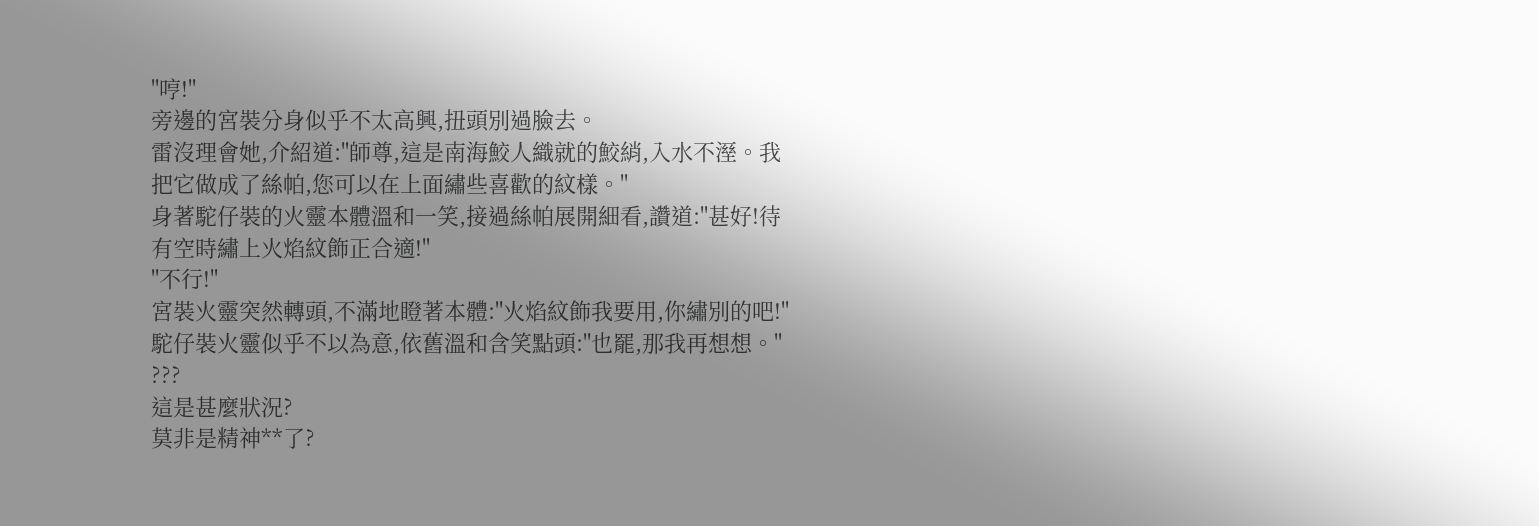"哼!"
旁邊的宮裝分身似乎不太高興,扭頭別過臉去。
雷沒理會她,介紹道:"師尊,這是南海鮫人織就的鮫綃,入水不溼。我把它做成了絲帕,您可以在上面繡些喜歡的紋樣。"
身著駝仔裝的火靈本體溫和一笑,接過絲帕展開細看,讚道:"甚好!待有空時繡上火焰紋飾正合適!"
"不行!"
宮裝火靈突然轉頭,不滿地瞪著本體:"火焰紋飾我要用,你繡別的吧!"
駝仔裝火靈似乎不以為意,依舊溫和含笑點頭:"也罷,那我再想想。"
???
這是甚麼狀況?
莫非是精神**了?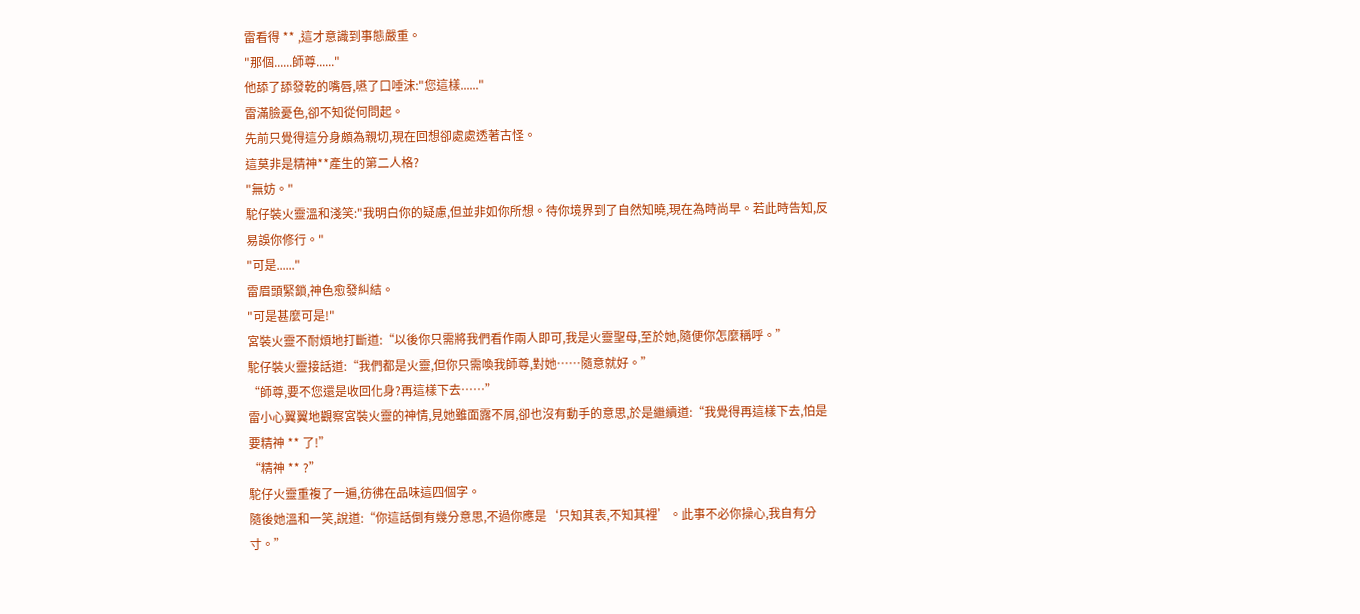雷看得 ** ,這才意識到事態嚴重。
"那個......師尊......"
他舔了舔發乾的嘴唇,嚥了口唾沫:"您這樣......"
雷滿臉憂色,卻不知從何問起。
先前只覺得這分身頗為親切,現在回想卻處處透著古怪。
這莫非是精神**產生的第二人格?
"無妨。"
駝仔裝火靈溫和淺笑:"我明白你的疑慮,但並非如你所想。待你境界到了自然知曉,現在為時尚早。若此時告知,反易誤你修行。"
"可是......"
雷眉頭緊鎖,神色愈發糾結。
"可是甚麼可是!"
宮裝火靈不耐煩地打斷道:“以後你只需將我們看作兩人即可,我是火靈聖母,至於她,隨便你怎麼稱呼。”
駝仔裝火靈接話道:“我們都是火靈,但你只需喚我師尊,對她……隨意就好。”
“師尊,要不您還是收回化身?再這樣下去……”
雷小心翼翼地觀察宮裝火靈的神情,見她雖面露不屑,卻也沒有動手的意思,於是繼續道:“我覺得再這樣下去,怕是要精神 ** 了!”
“精神 ** ?”
駝仔火靈重複了一遍,彷彿在品味這四個字。
隨後她溫和一笑,說道:“你這話倒有幾分意思,不過你應是‘只知其表,不知其裡’。此事不必你操心,我自有分寸。”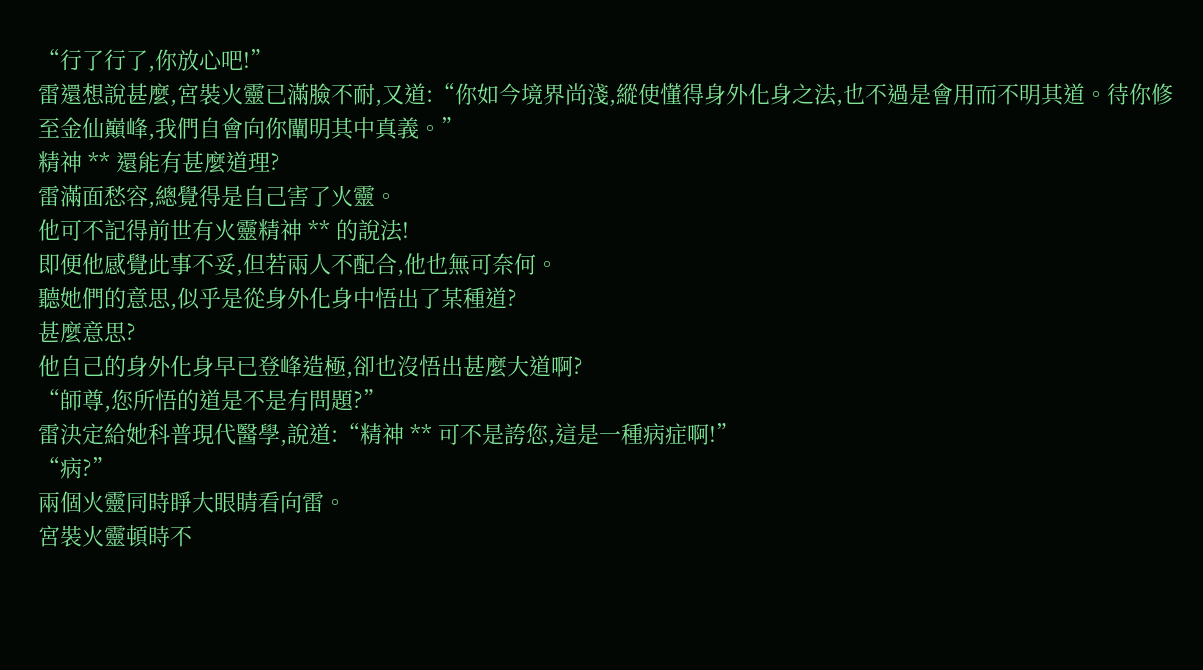“行了行了,你放心吧!”
雷還想說甚麼,宮裝火靈已滿臉不耐,又道:“你如今境界尚淺,縱使懂得身外化身之法,也不過是會用而不明其道。待你修至金仙巔峰,我們自會向你闡明其中真義。”
精神 ** 還能有甚麼道理?
雷滿面愁容,總覺得是自己害了火靈。
他可不記得前世有火靈精神 ** 的說法!
即便他感覺此事不妥,但若兩人不配合,他也無可奈何。
聽她們的意思,似乎是從身外化身中悟出了某種道?
甚麼意思?
他自己的身外化身早已登峰造極,卻也沒悟出甚麼大道啊?
“師尊,您所悟的道是不是有問題?”
雷決定給她科普現代醫學,說道:“精神 ** 可不是誇您,這是一種病症啊!”
“病?”
兩個火靈同時睜大眼睛看向雷。
宮裝火靈頓時不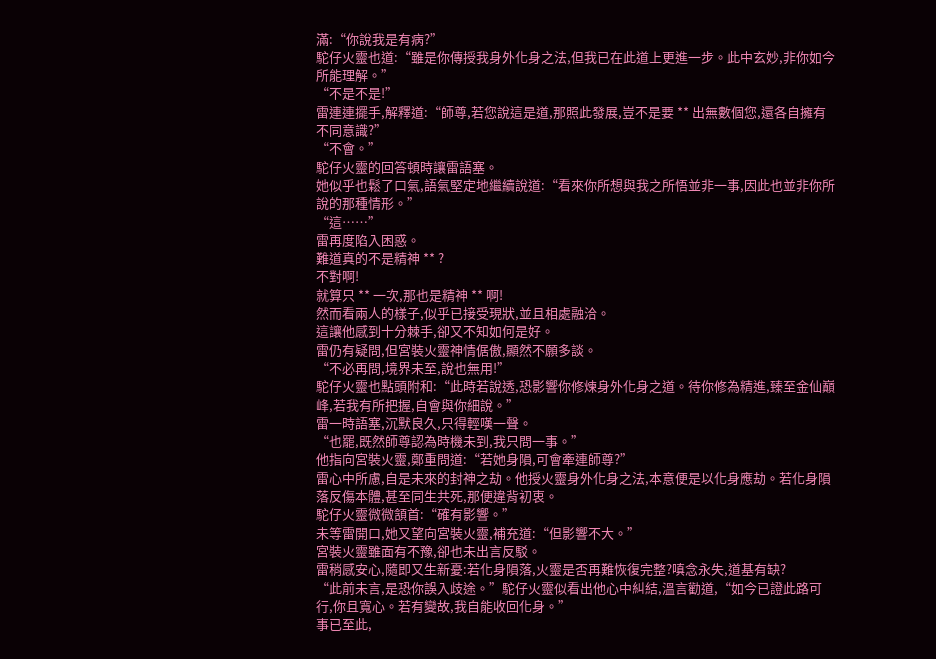滿:“你說我是有病?”
駝仔火靈也道:“雖是你傳授我身外化身之法,但我已在此道上更進一步。此中玄妙,非你如今所能理解。”
“不是不是!”
雷連連擺手,解釋道:“師尊,若您說這是道,那照此發展,豈不是要 ** 出無數個您,還各自擁有不同意識?”
“不會。”
駝仔火靈的回答頓時讓雷語塞。
她似乎也鬆了口氣,語氣堅定地繼續說道:“看來你所想與我之所悟並非一事,因此也並非你所說的那種情形。”
“這……”
雷再度陷入困惑。
難道真的不是精神 ** ?
不對啊!
就算只 ** 一次,那也是精神 ** 啊!
然而看兩人的樣子,似乎已接受現狀,並且相處融洽。
這讓他感到十分棘手,卻又不知如何是好。
雷仍有疑問,但宮裝火靈神情倨傲,顯然不願多談。
“不必再問,境界未至,說也無用!”
駝仔火靈也點頭附和:“此時若說透,恐影響你修煉身外化身之道。待你修為精進,臻至金仙巔峰,若我有所把握,自會與你細說。”
雷一時語塞,沉默良久,只得輕嘆一聲。
“也罷,既然師尊認為時機未到,我只問一事。”
他指向宮裝火靈,鄭重問道:“若她身隕,可會牽連師尊?”
雷心中所慮,自是未來的封神之劫。他授火靈身外化身之法,本意便是以化身應劫。若化身隕落反傷本體,甚至同生共死,那便違背初衷。
駝仔火靈微微頷首:“確有影響。”
未等雷開口,她又望向宮裝火靈,補充道:“但影響不大。”
宮裝火靈雖面有不豫,卻也未出言反駁。
雷稍感安心,隨即又生新憂:若化身隕落,火靈是否再難恢復完整?嗔念永失,道基有缺?
“此前未言,是恐你誤入歧途。”駝仔火靈似看出他心中糾結,溫言勸道,“如今已證此路可行,你且寬心。若有變故,我自能收回化身。”
事已至此,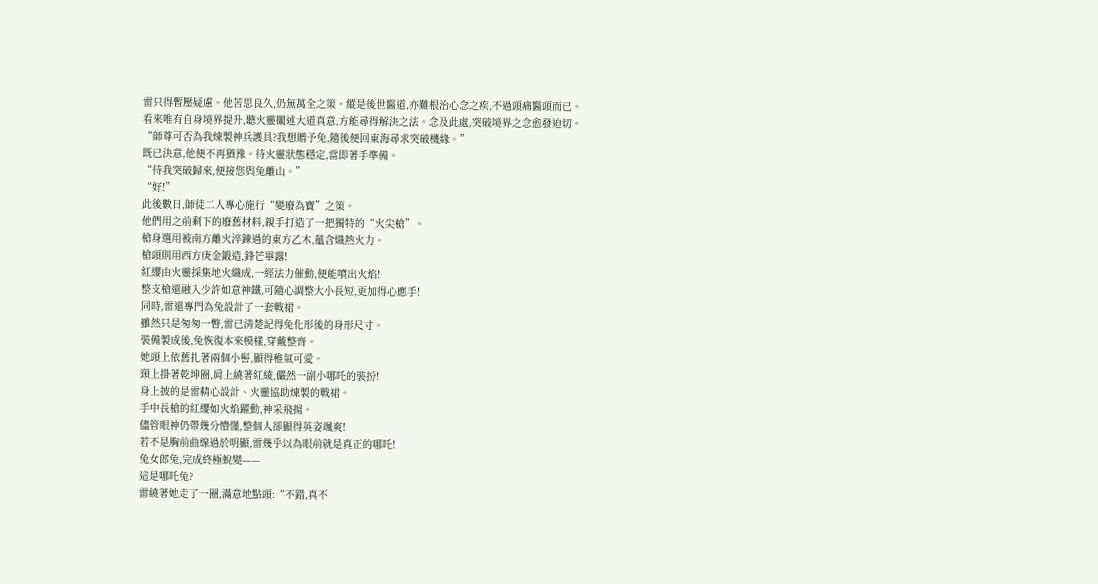雷只得暫壓疑慮。他苦思良久,仍無萬全之策。縱是後世醫道,亦難根治心念之疾,不過頭痛醫頭而已。
看來唯有自身境界提升,聽火靈闡述大道真意,方能尋得解決之法。念及此處,突破境界之念愈發迫切。
“師尊可否為我煉製神兵護具?我想贈予兔,隨後便回東海尋求突破機緣。”
既已決意,他便不再猶豫。待火靈狀態穩定,當即著手準備。
“待我突破歸來,便接您與兔離山。”
“好!”
此後數日,師徒二人專心施行“變廢為寶”之策。
他們用之前剩下的廢舊材料,親手打造了一把獨特的“火尖槍”。
槍身選用被南方離火淬鍊過的東方乙木,蘊含熾熱火力。
槍頭則用西方庚金鍛造,鋒芒畢露!
紅纓由火靈採集地火織成,一經法力催動,便能噴出火焰!
整支槍還融入少許如意神鐵,可隨心調整大小長短,更加得心應手!
同時,雷還專門為兔設計了一套戰裙。
雖然只是匆匆一瞥,雷已清楚記得兔化形後的身形尺寸。
裝備製成後,兔恢復本來模樣,穿戴整齊。
她頭上依舊扎著兩個小髻,顯得稚氣可愛。
頸上掛著乾坤圈,肩上繞著紅綾,儼然一副小哪吒的裝扮!
身上披的是雷精心設計、火靈協助煉製的戰裙。
手中長槍的紅纓如火焰躍動,神采飛揚。
儘管眼神仍帶幾分懵懂,整個人卻顯得英姿颯爽!
若不是胸前曲線過於明顯,雷幾乎以為眼前就是真正的哪吒!
兔女郎兔,完成終極蛻變——
這是哪吒兔?
雷繞著她走了一圈,滿意地點頭:“不錯,真不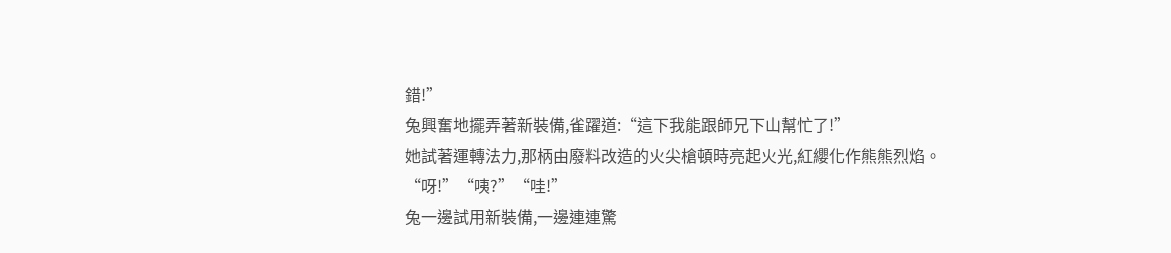錯!”
兔興奮地擺弄著新裝備,雀躍道:“這下我能跟師兄下山幫忙了!”
她試著運轉法力,那柄由廢料改造的火尖槍頓時亮起火光,紅纓化作熊熊烈焰。
“呀!”“咦?”“哇!”
兔一邊試用新裝備,一邊連連驚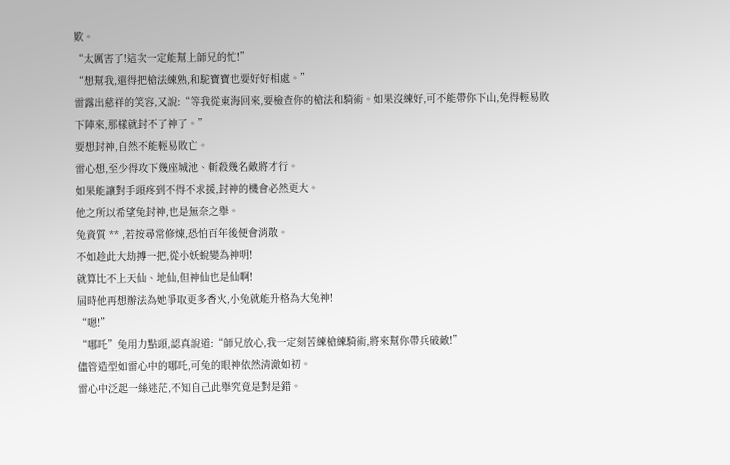歎。
“太厲害了!這次一定能幫上師兄的忙!”
“想幫我,還得把槍法練熟,和駝寶寶也要好好相處。”
雷露出慈祥的笑容,又說:“等我從東海回來,要檢查你的槍法和騎術。如果沒練好,可不能帶你下山,免得輕易敗下陣來,那樣就封不了神了。”
要想封神,自然不能輕易敗亡。
雷心想,至少得攻下幾座城池、斬殺幾名敵將才行。
如果能讓對手頭疼到不得不求援,封神的機會必然更大。
他之所以希望兔封神,也是無奈之舉。
兔資質 ** ,若按尋常修煉,恐怕百年後便會消散。
不如趁此大劫搏一把,從小妖蛻變為神明!
就算比不上天仙、地仙,但神仙也是仙啊!
屆時他再想辦法為她爭取更多香火,小兔就能升格為大兔神!
“嗯!”
“哪吒”兔用力點頭,認真說道:“師兄放心,我一定刻苦練槍練騎術,將來幫你帶兵破敵!”
儘管造型如雷心中的哪吒,可兔的眼神依然清澈如初。
雷心中泛起一絲迷茫,不知自己此舉究竟是對是錯。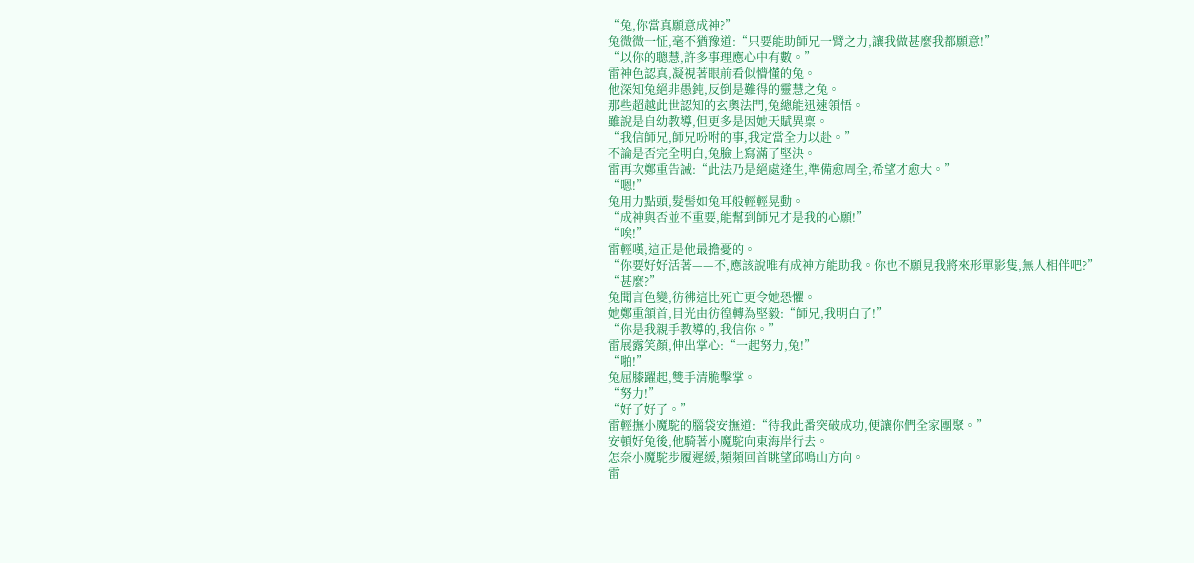“兔,你當真願意成神?”
兔微微一怔,毫不猶豫道:“只要能助師兄一臂之力,讓我做甚麼我都願意!”
“以你的聰慧,許多事理應心中有數。”
雷神色認真,凝視著眼前看似懵懂的兔。
他深知兔絕非愚鈍,反倒是難得的靈慧之兔。
那些超越此世認知的玄奧法門,兔總能迅速領悟。
雖說是自幼教導,但更多是因她天賦異稟。
“我信師兄,師兄吩咐的事,我定當全力以赴。”
不論是否完全明白,兔臉上寫滿了堅決。
雷再次鄭重告誡:“此法乃是絕處逢生,準備愈周全,希望才愈大。”
“嗯!”
兔用力點頭,髮髻如兔耳般輕輕晃動。
“成神與否並不重要,能幫到師兄才是我的心願!”
“唉!”
雷輕嘆,這正是他最擔憂的。
“你要好好活著——不,應該說唯有成神方能助我。你也不願見我將來形單影隻,無人相伴吧?”
“甚麼?”
兔聞言色變,彷彿這比死亡更令她恐懼。
她鄭重頷首,目光由彷徨轉為堅毅:“師兄,我明白了!”
“你是我親手教導的,我信你。”
雷展露笑顏,伸出掌心:“一起努力,兔!”
“啪!”
兔屈膝躍起,雙手清脆擊掌。
“努力!”
“好了好了。”
雷輕撫小魔駝的腦袋安撫道:“待我此番突破成功,便讓你們全家團聚。”
安頓好兔後,他騎著小魔駝向東海岸行去。
怎奈小魔駝步履遲緩,頻頻回首眺望邱鳴山方向。
雷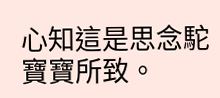心知這是思念駝寶寶所致。